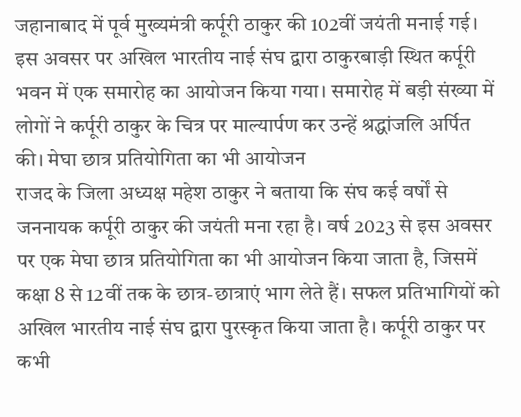जहानाबाद में पूर्व मुख्यमंत्री कर्पूरी ठाकुर की 102वीं जयंती मनाई गई। इस अवसर पर अखिल भारतीय नाई संघ द्वारा ठाकुरबाड़ी स्थित कर्पूरी भवन में एक समारोह का आयोजन किया गया। समारोह में बड़ी संख्या में लोगों ने कर्पूरी ठाकुर के चित्र पर माल्यार्पण कर उन्हें श्रद्धांजलि अर्पित की। मेघा छात्र प्रतियोगिता का भी आयोजन
राजद के जिला अध्यक्ष महेश ठाकुर ने बताया कि संघ कई वर्षों से जननायक कर्पूरी ठाकुर की जयंती मना रहा है। वर्ष 2023 से इस अवसर पर एक मेघा छात्र प्रतियोगिता का भी आयोजन किया जाता है, जिसमें कक्षा 8 से 12वीं तक के छात्र-छात्राएं भाग लेते हैं। सफल प्रतिभागियों को अखिल भारतीय नाई संघ द्वारा पुरस्कृत किया जाता है। कर्पूरी ठाकुर पर कभी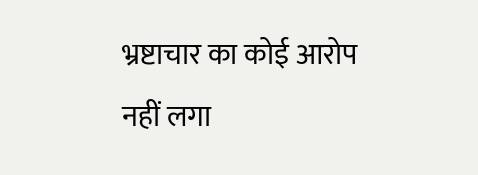भ्रष्टाचार का कोई आरोप नहीं लगा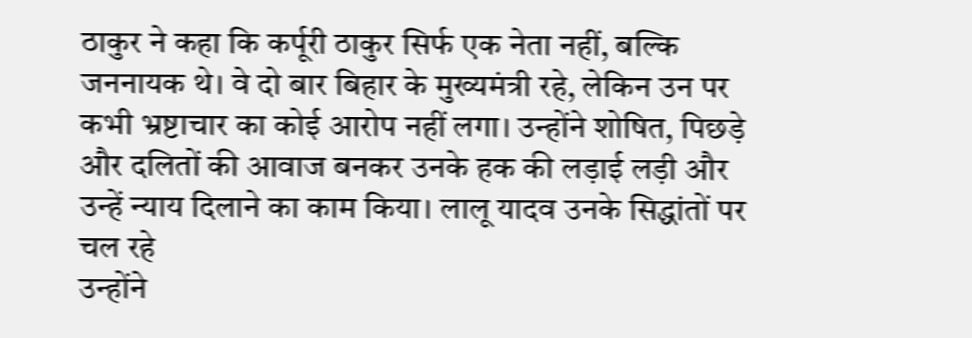ठाकुर ने कहा कि कर्पूरी ठाकुर सिर्फ एक नेता नहीं, बल्कि जननायक थे। वे दो बार बिहार के मुख्यमंत्री रहे, लेकिन उन पर कभी भ्रष्टाचार का कोई आरोप नहीं लगा। उन्होंने शोषित, पिछड़े और दलितों की आवाज बनकर उनके हक की लड़ाई लड़ी और उन्हें न्याय दिलाने का काम किया। लालू यादव उनके सिद्धांतों पर चल रहे
उन्होंने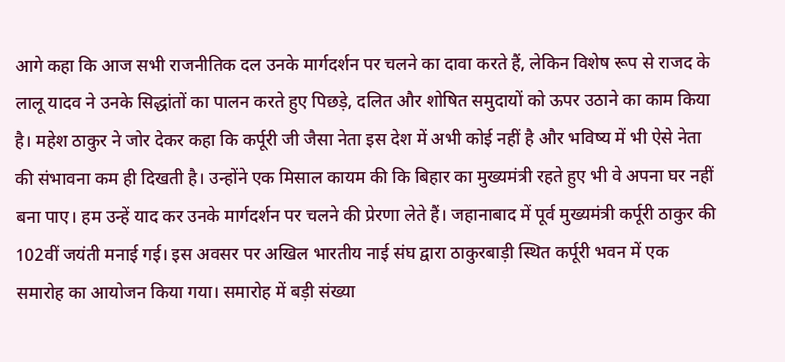आगे कहा कि आज सभी राजनीतिक दल उनके मार्गदर्शन पर चलने का दावा करते हैं, लेकिन विशेष रूप से राजद के लालू यादव ने उनके सिद्धांतों का पालन करते हुए पिछड़े, दलित और शोषित समुदायों को ऊपर उठाने का काम किया है। महेश ठाकुर ने जोर देकर कहा कि कर्पूरी जी जैसा नेता इस देश में अभी कोई नहीं है और भविष्य में भी ऐसे नेता की संभावना कम ही दिखती है। उन्होंने एक मिसाल कायम की कि बिहार का मुख्यमंत्री रहते हुए भी वे अपना घर नहीं बना पाए। हम उन्हें याद कर उनके मार्गदर्शन पर चलने की प्रेरणा लेते हैं। जहानाबाद में पूर्व मुख्यमंत्री कर्पूरी ठाकुर की 102वीं जयंती मनाई गई। इस अवसर पर अखिल भारतीय नाई संघ द्वारा ठाकुरबाड़ी स्थित कर्पूरी भवन में एक समारोह का आयोजन किया गया। समारोह में बड़ी संख्या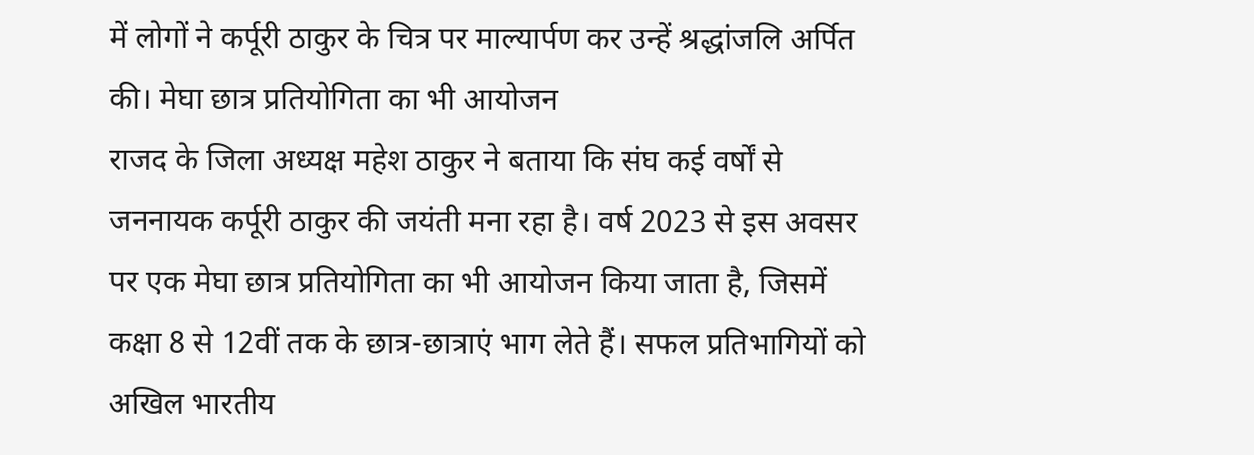में लोगों ने कर्पूरी ठाकुर के चित्र पर माल्यार्पण कर उन्हें श्रद्धांजलि अर्पित की। मेघा छात्र प्रतियोगिता का भी आयोजन
राजद के जिला अध्यक्ष महेश ठाकुर ने बताया कि संघ कई वर्षों से जननायक कर्पूरी ठाकुर की जयंती मना रहा है। वर्ष 2023 से इस अवसर पर एक मेघा छात्र प्रतियोगिता का भी आयोजन किया जाता है, जिसमें कक्षा 8 से 12वीं तक के छात्र-छात्राएं भाग लेते हैं। सफल प्रतिभागियों को अखिल भारतीय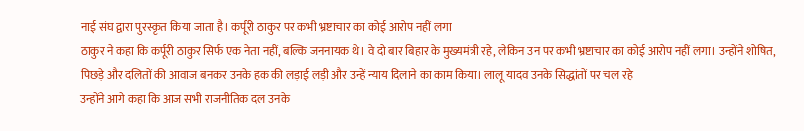नाई संघ द्वारा पुरस्कृत किया जाता है। कर्पूरी ठाकुर पर कभी भ्रष्टाचार का कोई आरोप नहीं लगा
ठाकुर ने कहा कि कर्पूरी ठाकुर सिर्फ एक नेता नहीं, बल्कि जननायक थे। वे दो बार बिहार के मुख्यमंत्री रहे, लेकिन उन पर कभी भ्रष्टाचार का कोई आरोप नहीं लगा। उन्होंने शोषित, पिछड़े और दलितों की आवाज बनकर उनके हक की लड़ाई लड़ी और उन्हें न्याय दिलाने का काम किया। लालू यादव उनके सिद्धांतों पर चल रहे
उन्होंने आगे कहा कि आज सभी राजनीतिक दल उनके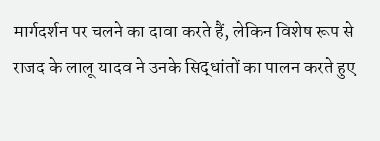मार्गदर्शन पर चलने का दावा करते हैं, लेकिन विशेष रूप से राजद के लालू यादव ने उनके सिद्धांतों का पालन करते हुए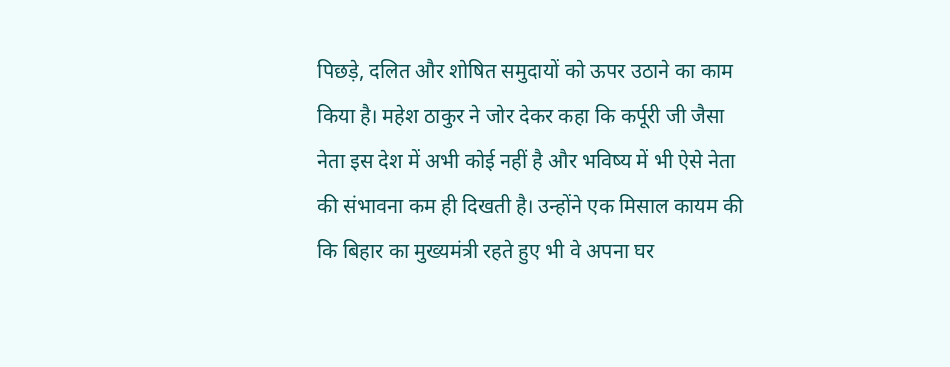पिछड़े, दलित और शोषित समुदायों को ऊपर उठाने का काम किया है। महेश ठाकुर ने जोर देकर कहा कि कर्पूरी जी जैसा नेता इस देश में अभी कोई नहीं है और भविष्य में भी ऐसे नेता की संभावना कम ही दिखती है। उन्होंने एक मिसाल कायम की कि बिहार का मुख्यमंत्री रहते हुए भी वे अपना घर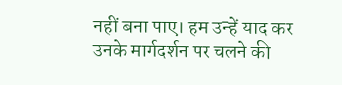नहीं बना पाए। हम उन्हें याद कर उनके मार्गदर्शन पर चलने की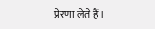प्रेरणा लेते हैं।